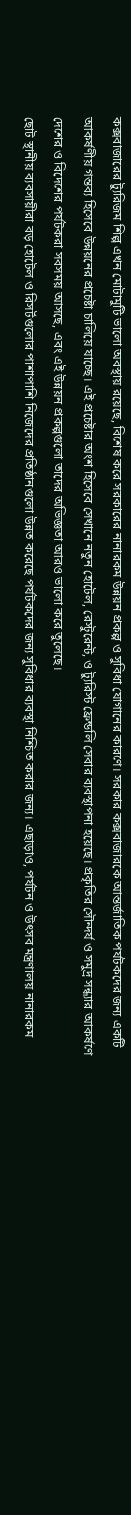কক্সবাজারের ট্যুরিজম শিল্প এখন মোটামুটি ভালো অবস্থায় রয়েছে, বিশেষ করে সরকারের নানারকম উন্নয়ন প্রকল্প ও সুবিধা যোগানের কারণে। সরকার কক্সবাজারকে আন্তর্জাতিক পর্যটকদের জন্য একটি আকর্ষণীয় গন্তব্য হিসেবে উন্নয়নের প্রচেষ্টা চালিয়ে যাচ্ছে। এই প্রচেষ্টার অংশ হিসেবে সেখানে নতুন হোটেল, রেস্টুরেন্ট, ও ট্যুরিস্ট ফ্রেন্ডলি সেবার ব্যবস্থাপনা হয়েছে। প্রকৃতির সৌন্দর্য ও সমুদ্র সন্ধ্যার আকর্ষণে দেশের ও বিদেশের পর্যটকরা সবসময় আসছে, এবং এই উন্নয়ন প্রকল্পগুলো তাদের অভিজ্ঞতা আরও ভালো করে তুলেছে।
ছোট স্থানীয় ব্যবসায়ীরা বড় হোটেল ও রিসর্টগুলোর পাশাপাশি নিজেদের প্রতিষ্ঠানগুলো উন্নত করেছে পর্যটকদের জন্য সুবিধার ব্যবস্থা নিশ্চিত করার জন্য। এছাড়াও, পর্যটন ও উৎসব মন্ত্রণালয় নানারকম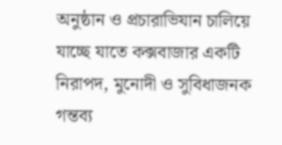অনুষ্ঠান ও প্রচারাভিযান চালিয়ে যাচ্ছে যাতে কক্সবাজার একটি নিরাপদ, মুনোদী ও সুবিধাজনক গন্তব্য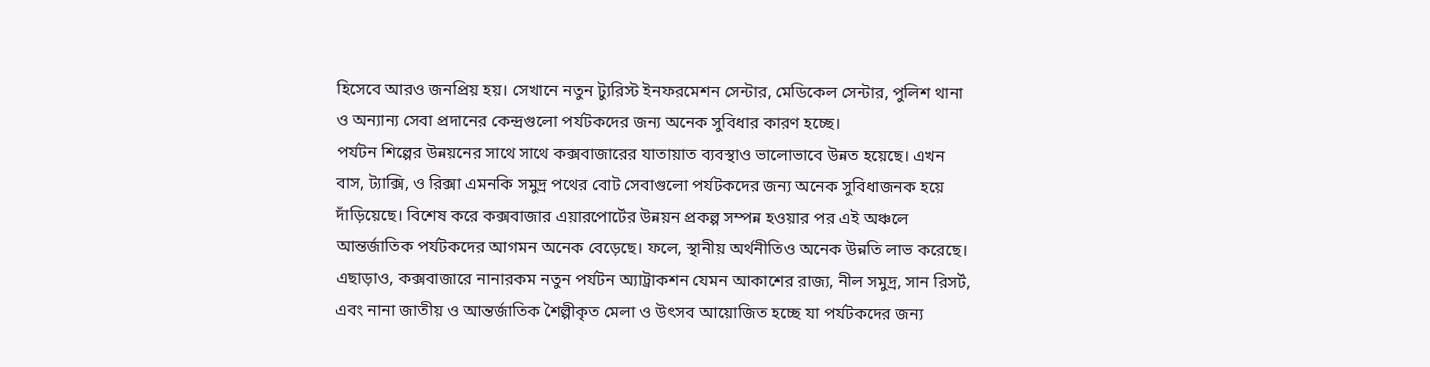হিসেবে আরও জনপ্রিয় হয়। সেখানে নতুন ট্যুরিস্ট ইনফরমেশন সেন্টার, মেডিকেল সেন্টার, পুলিশ থানা ও অন্যান্য সেবা প্রদানের কেন্দ্রগুলো পর্যটকদের জন্য অনেক সুবিধার কারণ হচ্ছে।
পর্যটন শিল্পের উন্নয়নের সাথে সাথে কক্সবাজারের যাতায়াত ব্যবস্থাও ভালোভাবে উন্নত হয়েছে। এখন বাস, ট্যাক্সি, ও রিক্সা এমনকি সমুদ্র পথের বোট সেবাগুলো পর্যটকদের জন্য অনেক সুবিধাজনক হয়ে দাঁড়িয়েছে। বিশেষ করে কক্সবাজার এয়ারপোর্টের উন্নয়ন প্রকল্প সম্পন্ন হওয়ার পর এই অঞ্চলে আন্তর্জাতিক পর্যটকদের আগমন অনেক বেড়েছে। ফলে, স্থানীয় অর্থনীতিও অনেক উন্নতি লাভ করেছে।
এছাড়াও, কক্সবাজারে নানারকম নতুন পর্যটন অ্যাট্রাকশন যেমন আকাশের রাজ্য, নীল সমুদ্র, সান রিসর্ট, এবং নানা জাতীয় ও আন্তর্জাতিক শৈল্পীকৃত মেলা ও উৎসব আয়োজিত হচ্ছে যা পর্যটকদের জন্য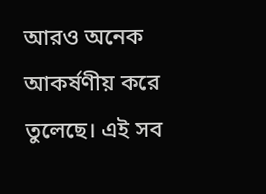আরও অনেক আকর্ষণীয় করে তুলেছে। এই সব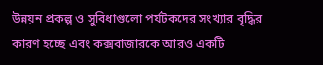উন্নয়ন প্রকল্প ও সুবিধাগুলো পর্যটকদের সংখ্যার বৃদ্ধির কারণ হচ্ছে এবং কক্সবাজারকে আরও একটি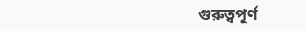গুরুত্বপূর্ণ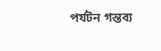পর্যটন গন্তব্য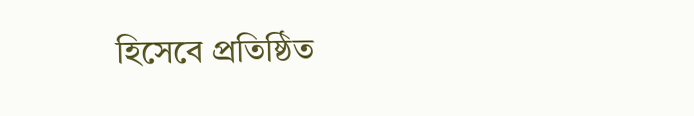হিসেবে প্রতিষ্ঠিত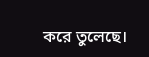করে তুলেছে।